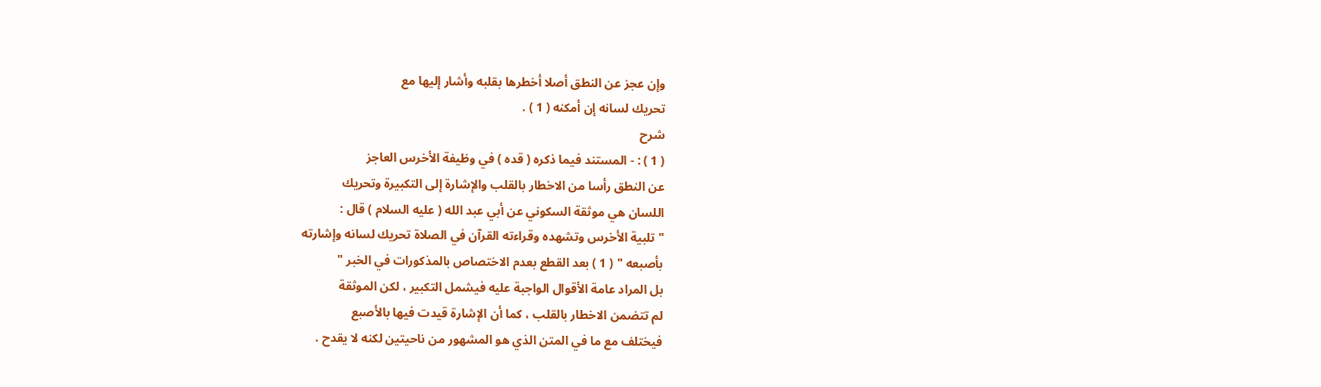وإن عجز عن النطق أصلا أخطرها بقلبه وأشار إليها مع
تحريك لسانه إن أمكنه ( 1 ) .
شرح
( 1 ) : - المستند فيما ذكره ( قده ) في وظيفة الأخرس العاجز
عن النطق رأسا من الاخطار بالقلب والإشارة إلى التكبيرة وتحريك
اللسان هي موثقة السكوني عن أبي عبد الله ( عليه السلام ) قال :
" تلبية الأخرس وتشهده وقراءته القرآن في الصلاة تحريك لسانه وإشارته
بأصبعه " ( 1 ) بعد القطع بعدم الاختصاص بالمذكورات في الخبر "
بل المراد عامة الأقوال الواجبة عليه فيشمل التكبير ، لكن الموثقة
لم تتضمن الاخطار بالقلب ، كما أن الإشارة قيدت فيها بالأصبع
فيختلف مع ما في المتن الذي هو المشهور من ناحيتين لكنه لا يقدح .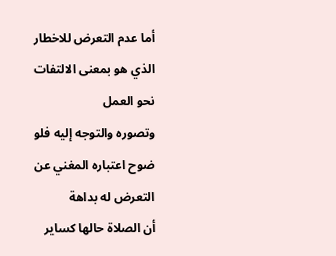أما عدم التعرض للاخطار الذي هو بمعنى الالتفات نحو العمل
وتصوره والتوجه إليه فلو ضوح اعتباره المغني عن التعرض له بداهة
أن الصلاة حالها كساير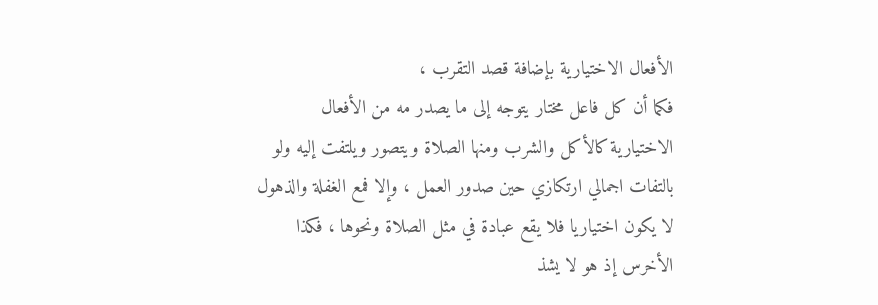الأفعال الاختيارية بإضافة قصد التقرب ،
فكما أن كل فاعل مختار يتوجه إلى ما يصدر مه من الأفعال
الاختيارية كالأكل والشرب ومنها الصلاة ويتصور ويلتفت إليه ولو
بالتفات اجمالي ارتكازي حين صدور العمل ، وإلا فمع الغفلة والذهول
لا يكون اختياريا فلا يقع عبادة في مثل الصلاة ونحوها ، فكذا
الأخرس إذ هو لا يشذ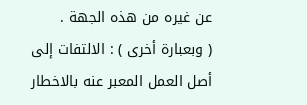عن غيره من هذه الجهة .
( وبعبارة أخرى ) : الالتفات إلى أصل العمل المعبر عنه بالاخطار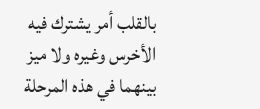بالقلب أمر يشترك فيه الأخرس وغيره ولا ميز بينهما في هذه المرحلة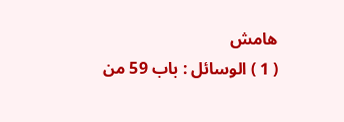هامش
( 1 ) الوسائل : باب 59 من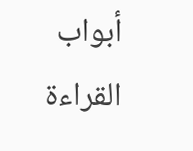أبواب القراءة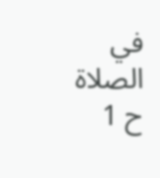في الصلاة ح 1